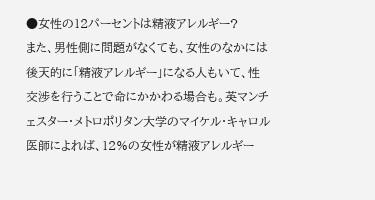●女性の12パーセントは精液アレルギー?
また、男性側に問題がなくても、女性のなかには後天的に「精液アレルギー」になる人もいて、性交渉を行うことで命にかかわる場合も。英マンチェスター・メトロポリタン大学のマイケル・キャロル医師によれば、12%の女性が精液アレルギー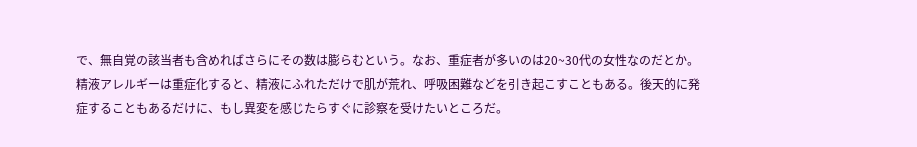で、無自覚の該当者も含めればさらにその数は膨らむという。なお、重症者が多いのは20~30代の女性なのだとか。
精液アレルギーは重症化すると、精液にふれただけで肌が荒れ、呼吸困難などを引き起こすこともある。後天的に発症することもあるだけに、もし異変を感じたらすぐに診察を受けたいところだ。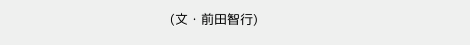(文・前田智行)